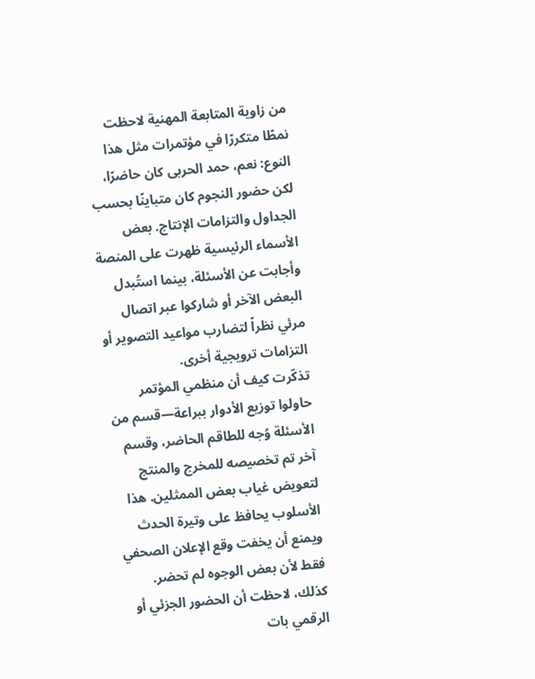من زاوية المتابعة المهنية لاحظت نمطًا متكررًا في مؤتمرات مثل هذا النوع: نعم، حمد الحربى كان حاضرًا، لكن حضور النجوم كان متباينًا بحسب الجداول والتزامات الإنتاج. بعض الأسماء الرئيسية ظهرت على المنصة وأجابت عن الأسئلة، بينما استُبدل البعض الآخر أو شاركوا عبر اتصال مرئي نظراً لتضارب مواعيد التصوير أو التزامات ترويجية أخرى.
تذكّرت كيف أن منظمي المؤتمر حاولوا توزيع الأدوار ببراعة—قسم من الأسئلة وُجه للطاقم الحاضر، وقسم آخر تم تخصيصه للمخرج والمنتج لتعويض غياب بعض الممثلين. هذا الأسلوب يحافظ على وتيرة الحدث ويمنع أن يخفت وقع الإعلان الصحفي فقط لأن بعض الوجوه لم تحضر. كذلك، لاحظت أن الحضور الجزئي أو الرقمي بات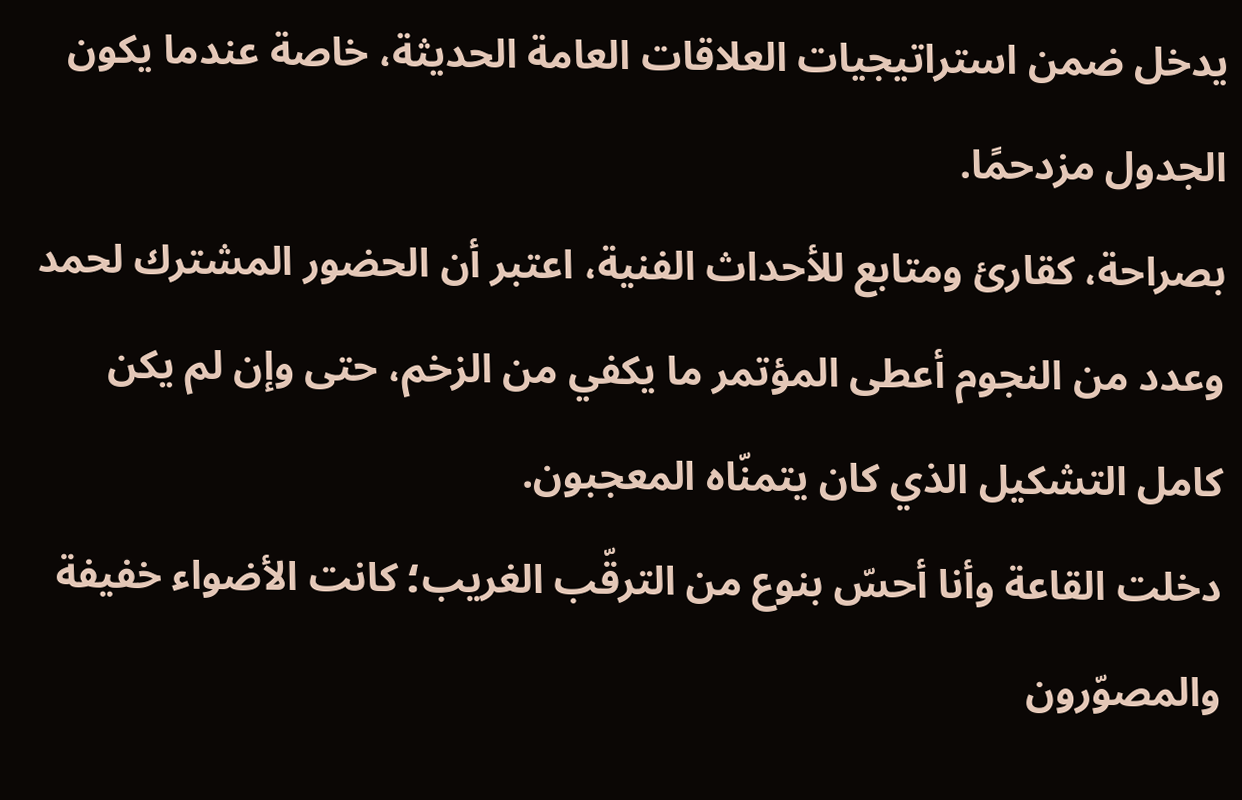يدخل ضمن استراتيجيات العلاقات العامة الحديثة، خاصة عندما يكون الجدول مزدحمًا.
بصراحة، كقارئ ومتابع للأحداث الفنية، اعتبر أن الحضور المشترك لحمد وعدد من النجوم أعطى المؤتمر ما يكفي من الزخم، حتى وإن لم يكن كامل التشكيل الذي كان يتمنّاه المعجبون.
دخلت القاعة وأنا أحسّ بنوع من الترقّب الغريب؛ كانت الأضواء خفيفة والمصوّرون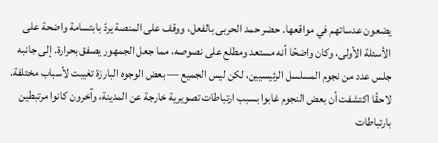يضعون عدساتهم في مواقعها. حضر حمد الحربى بالفعل، ووقف على المنصة يردّ بابتسامة واضحة على الأسئلة الأولى، وكان واضحًا أنه مستعد ومطلع على نصوصه، مما جعل الجمهور يصفق بحرارة. إلى جانبه جلس عدد من نجوم المسلسل الرئيسيين، لكن ليس الجميع — بعض الوجوه البارزة تغيبت لأسباب مختلفة.
لاحقًا اكتشفت أن بعض النجوم غابوا بسبب ارتباطات تصويرية خارجة عن المدينة، وآخرون كانوا مرتبطين بارتباطات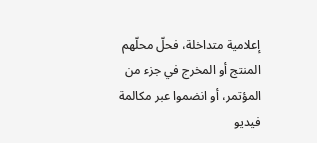إعلامية متداخلة، فحلّ محلّهم المنتج أو المخرج في جزء من المؤتمر، أو انضموا عبر مكالمة فيديو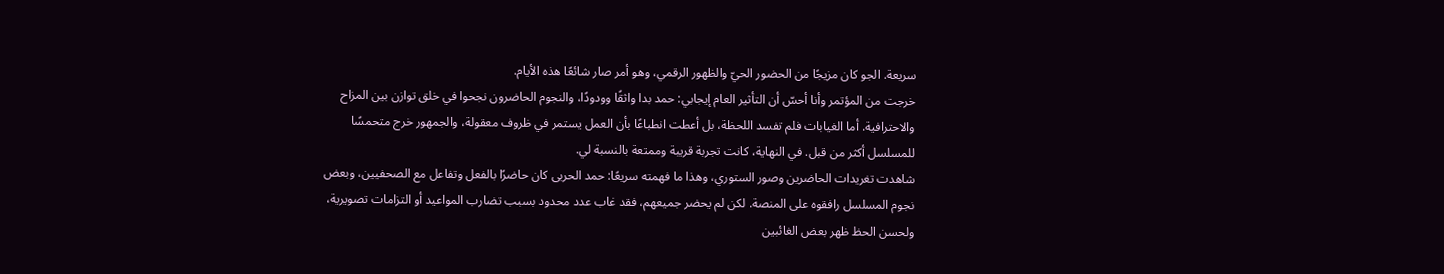سريعة. الجو كان مزيجًا من الحضور الحيّ والظهور الرقمي، وهو أمر صار شائعًا هذه الأيام.
خرجت من المؤتمر وأنا أحسّ أن التأثير العام إيجابي: حمد بدا واثقًا وودودًا، والنجوم الحاضرون نجحوا في خلق توازن بين المزاح والاحترافية. أما الغيابات فلم تفسد اللحظة، بل أعطت انطباعًا بأن العمل يستمر في ظروف معقولة، والجمهور خرج متحمسًا للمسلسل أكثر من قبل. في النهاية، كانت تجربة قريبة وممتعة بالنسبة لي.
شاهدت تغريدات الحاضرين وصور الستوري، وهذا ما فهمته سريعًا: حمد الحربى كان حاضرًا بالفعل وتفاعل مع الصحفيين، وبعض نجوم المسلسل رافقوه على المنصة. لكن لم يحضر جميعهم، فقد غاب عدد محدود بسبب تضارب المواعيد أو التزامات تصويرية، ولحسن الحظ ظهر بعض الغائبين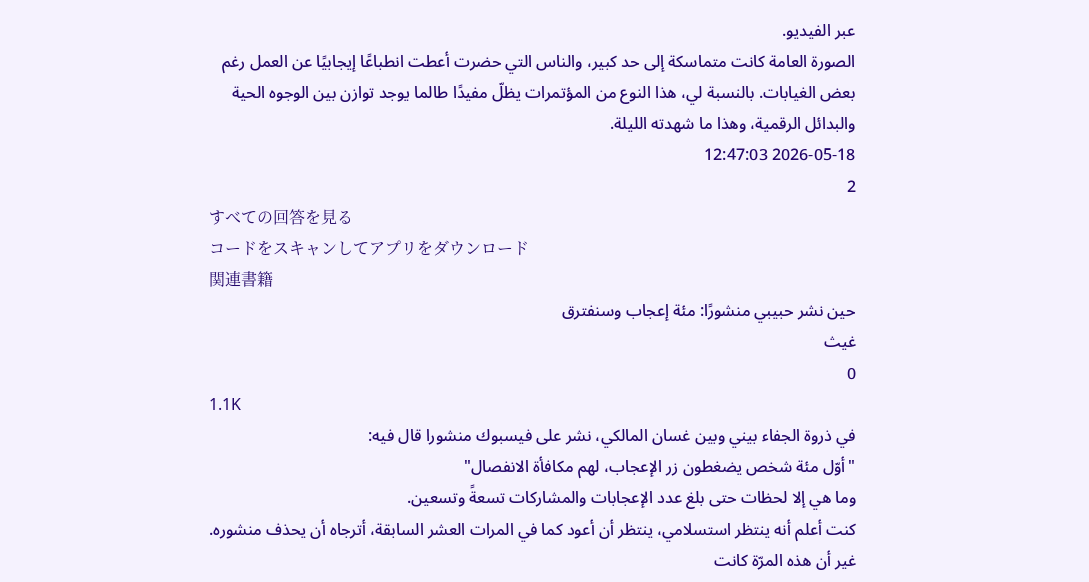عبر الفيديو.
الصورة العامة كانت متماسكة إلى حد كبير، والناس التي حضرت أعطت انطباعًا إيجابيًا عن العمل رغم بعض الغيابات. بالنسبة لي، هذا النوع من المؤتمرات يظلّ مفيدًا طالما يوجد توازن بين الوجوه الحية والبدائل الرقمية، وهذا ما شهدته الليلة.
2026-05-18 12:47:03
2
すべての回答を見る
コードをスキャンしてアプリをダウンロード
関連書籍
حين نشر حبيبي منشورًا: مئة إعجاب وسنفترق
غيث
0
1.1K
في ذروة الجفاء بيني وبين غسان المالكي، نشر على فيسبوك منشورا قال فيه:
"أوّل مئة شخص يضغطون زر الإعجاب، لهم مكافأة الانفصال"
وما هي إلا لحظات حتى بلغ عدد الإعجابات والمشاركات تسعةً وتسعين.
كنت أعلم أنه ينتظر استسلامي، ينتظر أن أعود كما في المرات العشر السابقة، أترجاه أن يحذف منشوره.
غير أن هذه المرّة كانت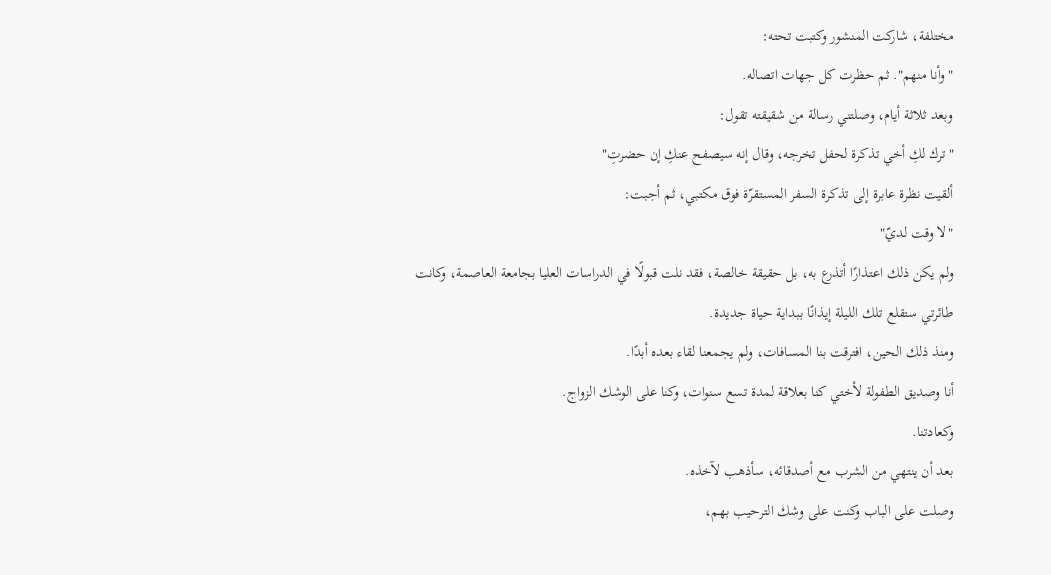مختلفة، شاركت المنشور وكتبت تحته:
"وأنا منهم". ثم حظرت كل جهات اتصاله.
وبعد ثلاثة أيام، وصلتني رسالة من شقيقته تقول:
"ترك لكِ أخي تذكرة لحفل تخرجه، وقال إنه سيصفح عنكِ إن حضرتِ"
ألقيت نظرة عابرة إلى تذكرة السفر المستقرّة فوق مكتبي، ثم أجبت:
"لا وقت لديّ"
ولم يكن ذلك اعتذارًا أتذرع به، بل حقيقة خالصة، فقد نلت قبولًا في الدراسات العليا بجامعة العاصمة، وكانت طائرتي ستقلع تلك الليلة إيذانًا ببداية حياة جديدة.
ومنذ ذلك الحين، افترقت بنا المسافات، ولم يجمعنا لقاء بعده أبدًا.
أنا وصديق الطفولة لأختي كنا بعلاقة لمدة تسع سنوات، وكنا على الوشك الزواج.
وكعادتنا.
بعد أن ينتهي من الشرب مع أصدقائه، سأذهب لآخذه.
وصلت على الباب وكنت على وشك الترحيب بهم،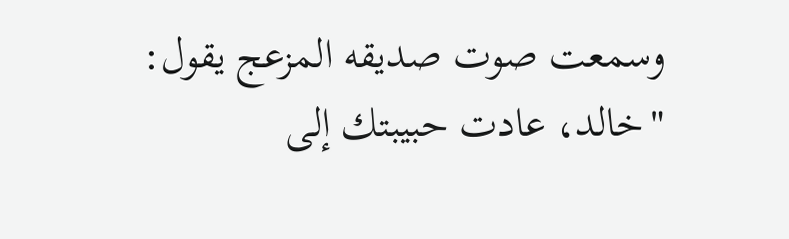وسمعت صوت صديقه المزعج يقول:
"خالد، عادت حبيبتك إلى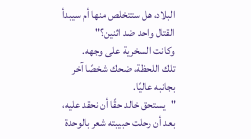البلاد، هل ستتخلص منها أم سيبدأ القتال واحد ضد اثنين؟"
وكانت السخرية على وجهه.
تلك اللحظة، ضحك شخصًا آخر بجانبه عاليًا.
"يستحق خالد حقًا أن نحقد عليه، بعد أن رحلت حبيبته شعر بالوحدة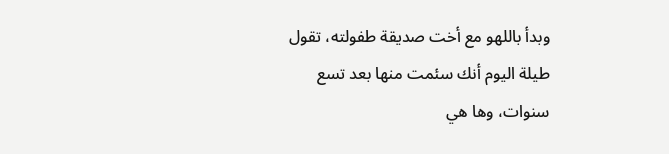وبدأ باللهو مع أخت صديقة طفولته، تقول طيلة اليوم أنك سئمت منها بعد تسع سنوات، وها هي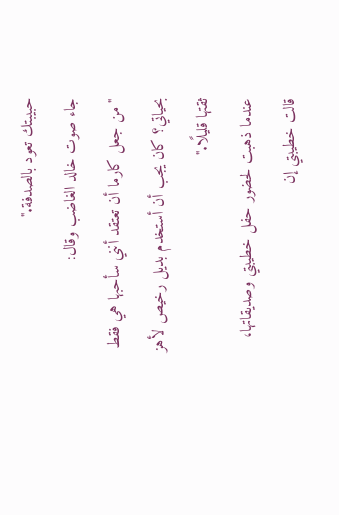حبيبتك تعود بالصدفة."
جاء صوت خالد الغاضب وقال:
"من جعل كارما أن تعتقد أنني سأحبها هي فقط بحياتي؟ كان يجب أن أستخدم بديل رخيص لأهز ثقتها قليلًا."
عندما ذهبت لحضور حفل خطيبتي وصديقاتها، قالت خطيبتي إن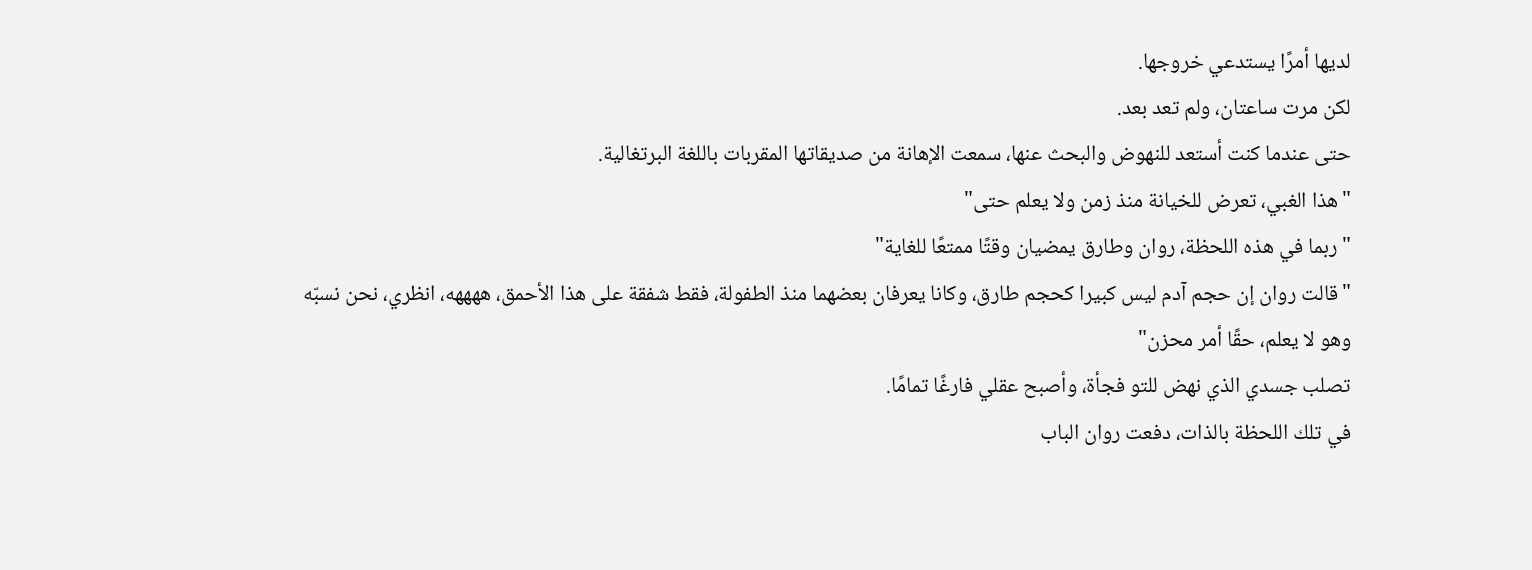لديها أمرًا يستدعي خروجها.
لكن مرت ساعتان، ولم تعد بعد.
حتى عندما كنت أستعد للنهوض والبحث عنها، سمعت الإهانة من صديقاتها المقربات باللغة البرتغالية.
"هذا الغبي، تعرض للخيانة منذ زمن ولا يعلم حتى"
"ربما في هذه اللحظة، روان وطارق يمضيان وقتًا ممتعًا للغاية"
"قالت روان إن حجم آدم ليس كبيرا كحجم طارق، وكانا يعرفان بعضهما منذ الطفولة، فقط شفقة على هذا الأحمق، ههههه، انظري، نحن نسبّه وهو لا يعلم، حقًا أمر محزن"
تصلب جسدي الذي نهض للتو فجأة، وأصبح عقلي فارغًا تمامًا.
في تلك اللحظة بالذات، دفعت روان الباب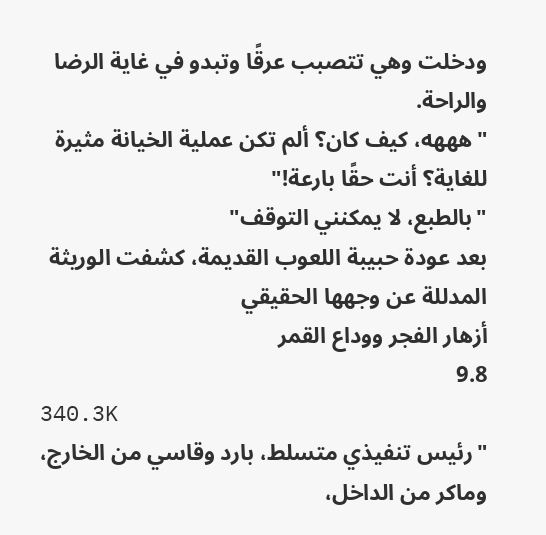ودخلت وهي تتصبب عرقًا وتبدو في غاية الرضا والراحة.
"هههه، كيف كان؟ ألم تكن عملية الخيانة مثيرة للغاية؟ أنت حقًا بارعة!"
"بالطبع، لا يمكنني التوقف"
بعد عودة حبيبة اللعوب القديمة، كشفت الوريثة المدللة عن وجهها الحقيقي
أزهار الفجر ووداع القمر
9.8
340.3K
"رئيس تنفيذي متسلط، بارد وقاسي من الخارج، وماكر من الداخل،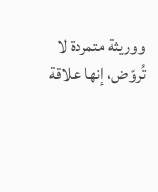ووريثة متمردة لا تُروّض، إنها علاقة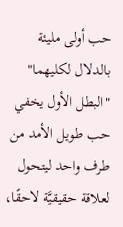حب أولى مليئة بالدلال لكليهما"
"البطل الأول يخفي حب طويل الأمد من طرف واحد ليتحول لعلاقة حقيقيَّة لاحقًا،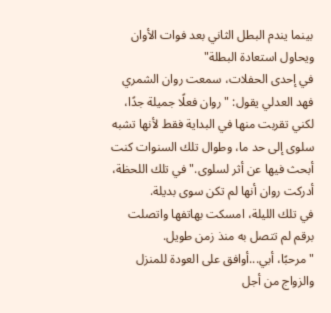بينما يندم البطل الثاني بعد فوات الأوان ويحاول استعادة البطلة"
في إحدى الحفلات، سمعت روان الشمري فهد العدلي يقول: "روان فعلًا جميلة جدًا، لكني تقربت منها في البداية فقط لأنها تشبه سلوى إلى حد ما، وطوال تلك السنوات كنت أبحث فيها عن أثر لسلوى." في تلك اللحظة، أدركت روان أنها لم تكن سوى بديلة.
في تلك الليلة، امسكت بهاتفها واتصلت برقم لم تتصل به منذ زمن طويل.
"مرحبًا، أبي...أوافق على العودة للمنزل والزواج من أجل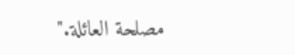مصلحة العائلة."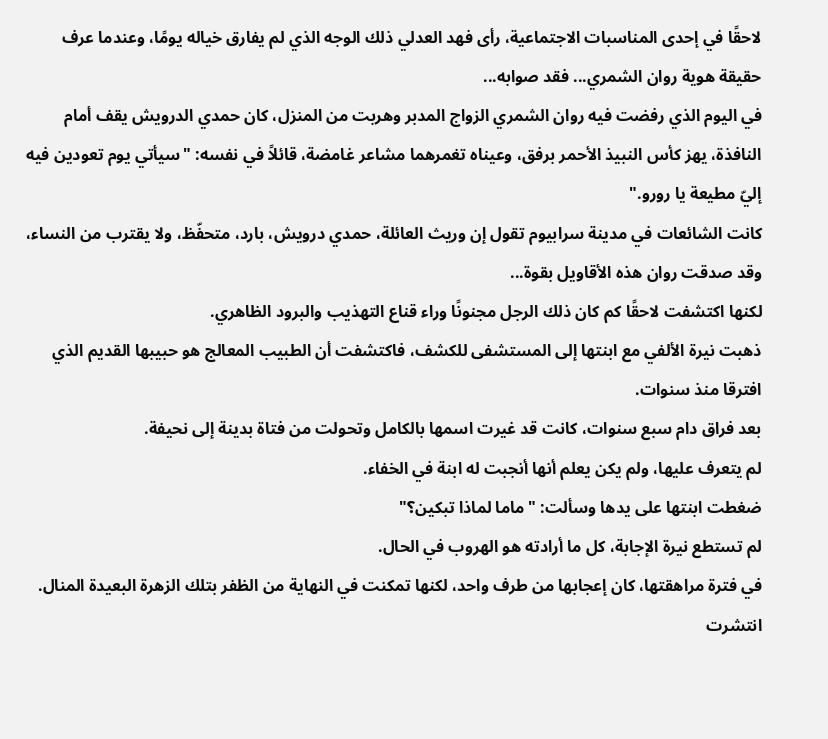لاحقًا في إحدى المناسبات الاجتماعية، رأى فهد العدلي ذلك الوجه الذي لم يفارق خياله يومًا، وعندما عرف حقيقة هوية روان الشمري... فقد صوابه...
في اليوم الذي رفضت فيه روان الشمري الزواج المدبر وهربت من المنزل، كان حمدي الدرويش يقف أمام النافذة، يهز كأس النبيذ الأحمر برفق، وعيناه تغمرهما مشاعر غامضة، قائلاً في نفسه: "سيأتي يوم تعودين فيه إليّ مطيعة يا رورو."
كانت الشائعات في مدينة سرابيوم تقول إن وريث العائلة، حمدي درويش، بارد، متحفّظ، ولا يقترب من النساء، وقد صدقت روان هذه الأقاويل بقوة...
لكنها اكتشفت لاحقًا كم كان ذلك الرجل مجنونًا وراء قناع التهذيب والبرود الظاهري.
ذهبت نيرة الألفي مع ابنتها إلى المستشفى للكشف، فاكتشفت أن الطبيب المعالج هو حبيبها القديم الذي افترقا منذ سنوات.
بعد فراق دام سبع سنوات، كانت قد غيرت اسمها بالكامل وتحولت من فتاة بدينة إلى نحيفة.
لم يتعرف عليها، ولم يكن يعلم أنها أنجبت له ابنة في الخفاء.
ضغطت ابنتها على يدها وسألت: "ماما لماذا تبكين؟"
لم تستطع نيرة الإجابة، كل ما أرادته هو الهروب في الحال.
في فترة مراهقتها، كان إعجابها من طرف واحد، لكنها تمكنت في النهاية من الظفر بتلك الزهرة البعيدة المنال.
انتشرت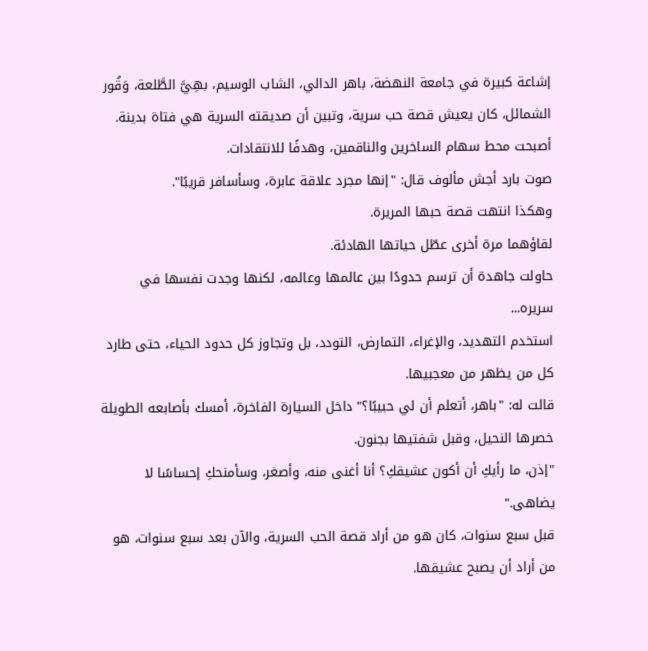إشاعة كبيرة في جامعة النهضة، باهر الدالي، الشاب الوسيم، بهِيَّ الطَّلعة، وَقُور الشمائل، كان يعيش قصة حب سرية، وتبين أن صديقته السرية هي فتاة بدينة.
أصبحت محط سهام الساخرين والناقمين، وهدفًا للانتقادات.
صوت بارد أجش مألوف قال: "إنها مجرد علاقة عابرة، وسأسافر قريبًا".
وهكذا انتهت قصة حبها المريرة.
لقاؤهما مرة أخرى عطّل حياتها الهادئة.
حاولت جاهدة أن ترسم حدودًا بين عالمها وعالمه، لكنها وجدت نفسها في سريره...
استخدم التهديد، والإغراء، التمارض، التودد، بل وتجاوز كل حدود الحياء، حتى طارد كل من يظهر من معجبيها.
قالت له: "باهر، أتعلم أن لي حبيبًا؟" داخل السيارة الفاخرة، أمسك بأصابعه الطويلة خصرها النحيل، وقبل شفتيها بجنون.
"إذن، ما رأيكِ أن أكون عشيقكِ؟ أنا أغنى منه، وأصغر، وسأمنحكِ إحساسًا لا يضاهى."
قبل سبع سنوات، كان هو من أراد قصة الحب السرية، والآن بعد سبع سنوات، هو من أراد أن يصبح عشيقها.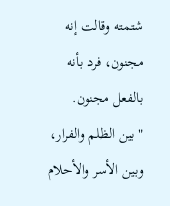شتمته وقالت إنه مجنون، فرد بأنه بالفعل مجنون.
"بين الظلم والفرار، وبين الأسر والأحلام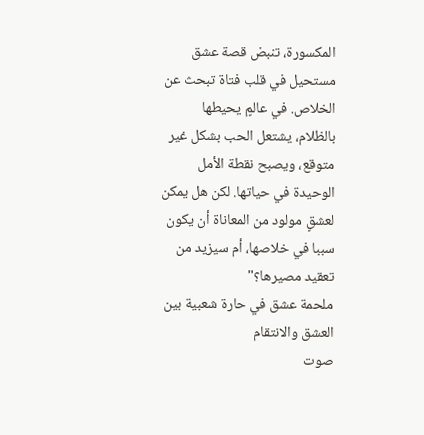المكسورة، تنبض قصة عشق مستحيل في قلب فتاة تبحث عن الخلاص. في عالمٍ يحيطها بالظلام، يشتعل الحب بشكل غير متوقع، ويصبح نقطة الأمل الوحيدة في حياتها. لكن هل يمكن لعشقٍ مولود من المعاناة أن يكون سببا في خلاصها، أم سيزيد من تعقيد مصيرها؟"
ملحمة عشق في حارة شعبية بين العشق والانتقام
صوت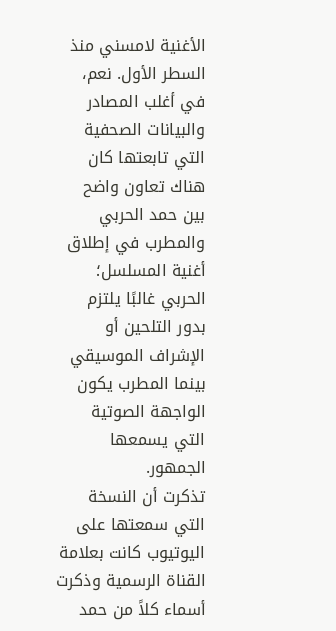الأغنية لامسني منذ السطر الأول. نعم، في أغلب المصادر والبيانات الصحفية التي تابعتها كان هناك تعاون واضح بين حمد الحربي والمطرب في إطلاق أغنية المسلسل؛ الحربي غالبًا يلتزم بدور التلحين أو الإشراف الموسيقي بينما المطرب يكون الواجهة الصوتية التي يسمعها الجمهور.
تذكرت أن النسخة التي سمعتها على اليوتيوب كانت بعلامة القناة الرسمية وذكرت أسماء كلاً من حمد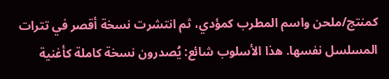كمنتج/ملحن واسم المطرب كمؤدي، ثم انتشرت نسخة أقصر في تترات المسلسل نفسها. هذا الأسلوب شائع: يُصدرون نسخة كاملة كأغنية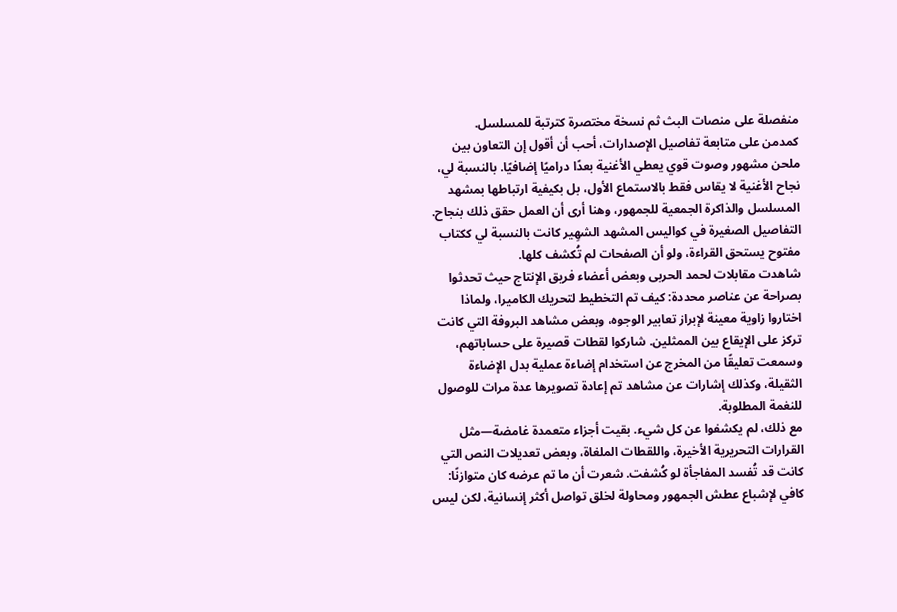منفصلة على منصات البث ثم نسخة مختصرة كترتبة للمسلسل.
كمدمن على متابعة تفاصيل الإصدارات، أحب أن أقول إن التعاون بين ملحن مشهور وصوت قوي يعطي الأغنية بعدًا دراميًا إضافيًا. بالنسبة لي، نجاح الأغنية لا يقاس فقط بالاستماع الأول، بل بكيفية ارتباطها بمشهد المسلسل والذاكرة الجمعية للجمهور، وهنا أرى أن العمل حقق ذلك بنجاح.
التفاصيل الصغيرة في كواليس المشهد الشهِير كانت بالنسبة لي ككتاب مفتوح يستحق القراءة، ولو أن الصفحات لم تُكشف كلها.
شاهدت مقابلات لحمد الحربى وبعض أعضاء فريق الإنتاج حيث تحدثوا بصراحة عن عناصر محددة: كيف تم التخطيط لتحريك الكاميرا، ولماذا اختاروا زاوية معينة لإبراز تعابير الوجوه، وبعض مشاهد البروفة التي كانت تركز على الإيقاع بين الممثلين. شاركوا لقطات قصيرة على حساباتهم، وسمعت تعليقًا من المخرج عن استخدام إضاءة عملية بدل الإضاءة الثقيلة، وكذلك إشارات عن مشاهد تم إعادة تصويرها عدة مرات للوصول للنغمة المطلوبة.
مع ذلك، لم يكشفوا عن كل شيء. بقيت أجزاء متعمدة غامضة—مثل القرارات التحريرية الأخيرة، واللقطات الملغاة، وبعض تعديلات النص التي كانت قد تُفسد المفاجأة لو كُشفت. شعرت أن ما تم عرضه كان متوازنًا: كافي لإشباع عطش الجمهور ومحاولة لخلق تواصل أكثر إنسانية، لكن ليس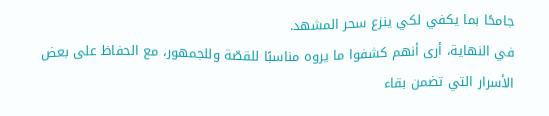جامحًا بما يكفي لكي ينزع سحر المشهد.
في النهاية، أرى أنهم كشفوا ما يروه مناسبًا للقصّة وللجمهور، مع الحفاظ على بعض الأسرار التي تضمن بقاء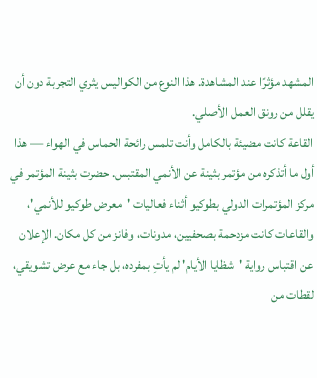المشهد مؤثرًا عند المشاهدة. هذا النوع من الكواليس يثري التجربة دون أن يقلل من رونق العمل الأصلي.
القاعة كانت مضيئة بالكامل وأنت تلمس رائحة الحماس في الهواء — هذا أول ما أتذكره من مؤتمر بثينة عن الأنمي المقتبس. حضرت بثينة المؤتمر في مركز المؤتمرات الدولي بطوكيو أثناء فعاليات 'معرض طوكيو للأنمي'، والقاعات كانت مزدحمة بصحفيين، مدونات، وفانز من كل مكان. الإعلان عن اقتباس رواية 'شظايا الأيام' لم يأتِ بمفرده، بل جاء مع عرض تشويقي، لقطات من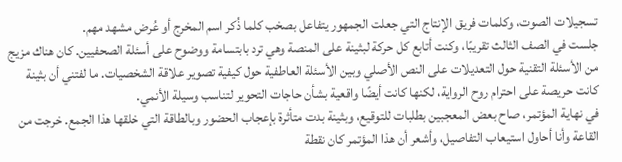تسجيلات الصوت، وكلمات فريق الإنتاج التي جعلت الجمهور يتفاعل بصخب كلما ذُكر اسم المخرج أو عُرض مشهد مهم.
جلست في الصف الثالث تقريبًا، وكنت أتابع كل حركة لبثينة على المنصة وهي ترد بابتسامة ووضوح على أسئلة الصحفيين. كان هناك مزيج من الأسئلة التقنية حول التعديلات على النص الأصلي وبين الأسئلة العاطفية حول كيفية تصوير علاقة الشخصيات. ما لفتني أن بثينة كانت حريصة على احترام روح الرواية، لكنها كانت أيضًا واقعية بشأن حاجات التحوير لتناسب وسيلة الأنمي.
في نهاية المؤتمر، صاح بعض المعجبين بطلبات للتوقيع، وبثينة بدت متأثرة بإعجاب الحضور وبالطاقة التي خلقها هذا الجمع. خرجت من القاعة وأنا أحاول استيعاب التفاصيل، وأشعر أن هذا المؤتمر كان نقطة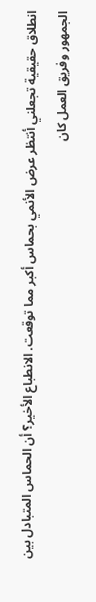انطلاق حقيقية تجعلني أنتظر عرض الأنمي بحماس أكبر مما توقعت. الانطباع الأخير؟ أن الحماس المتبادل بين الجمهور وفريق العمل كان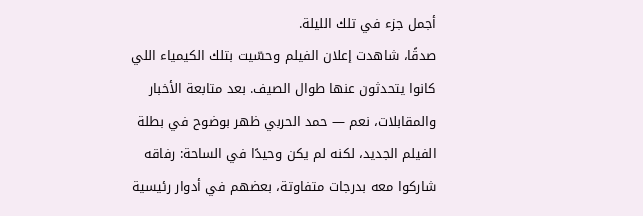أجمل جزء في تلك الليلة.
صدقًا، شاهدت إعلان الفيلم وحسّيت بتلك الكيمياء اللي كانوا يتحدثون عنها طوال الصيف. بعد متابعة الأخبار والمقابلات، نعم — حمد الحربي ظهر بوضوح في بطلة الفيلم الجديد، لكنه لم يكن وحيدًا في الساحة: رفاقه شاركوا معه بدرجات متفاوتة، بعضهم في أدوار رئيسية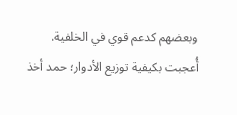وبعضهم كدعم قوي في الخلفية.
أُعجبت بكيفية توزيع الأدوار؛ حمد أخذ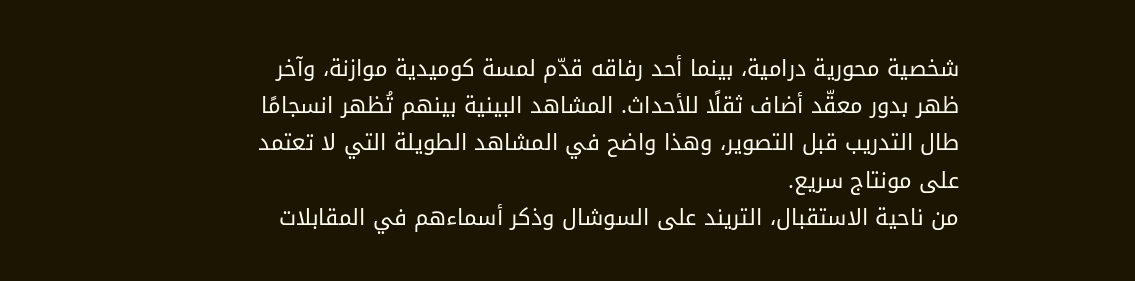شخصية محورية درامية، بينما أحد رفاقه قدّم لمسة كوميدية موازنة، وآخر ظهر بدور معقّد أضاف ثقلًا للأحداث. المشاهد البينية بينهم تُظهر انسجامًا طال التدريب قبل التصوير، وهذا واضح في المشاهد الطويلة التي لا تعتمد على مونتاج سريع.
من ناحية الاستقبال، التريند على السوشال وذكر أسماءهم في المقابلات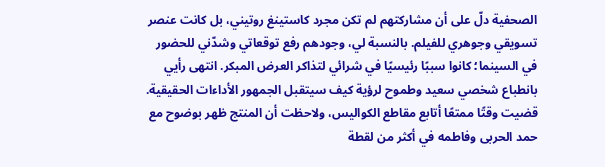الصحفية دلّ على أن مشاركتهم لم تكن مجرد كاستينغ روتيني، بل كانت عنصر تسويقي وجوهري للفيلم. بالنسبة لي، وجودهم رفع توقعاتي وشدّني للحضور في السينما؛ كانوا سببًا رئيسيًا في شرائي لتذاكر العرض المبكر. انتهى رأيي بانطباع شخصي سعيد وطموح لرؤية كيف سيتقبل الجمهور الأداءات الحقيقية.
قضيت وقتًا ممتعًا أتابع مقاطع الكواليس، ولاحظت أن المنتج ظهر بوضوح مع حمد الحربى وفاطمه في أكثر من لقطة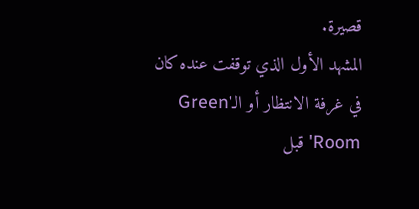قصيرة.
المشهد الأول الذي توقفت عنده كان في غرفة الانتظار أو الـ'Green Room' قبل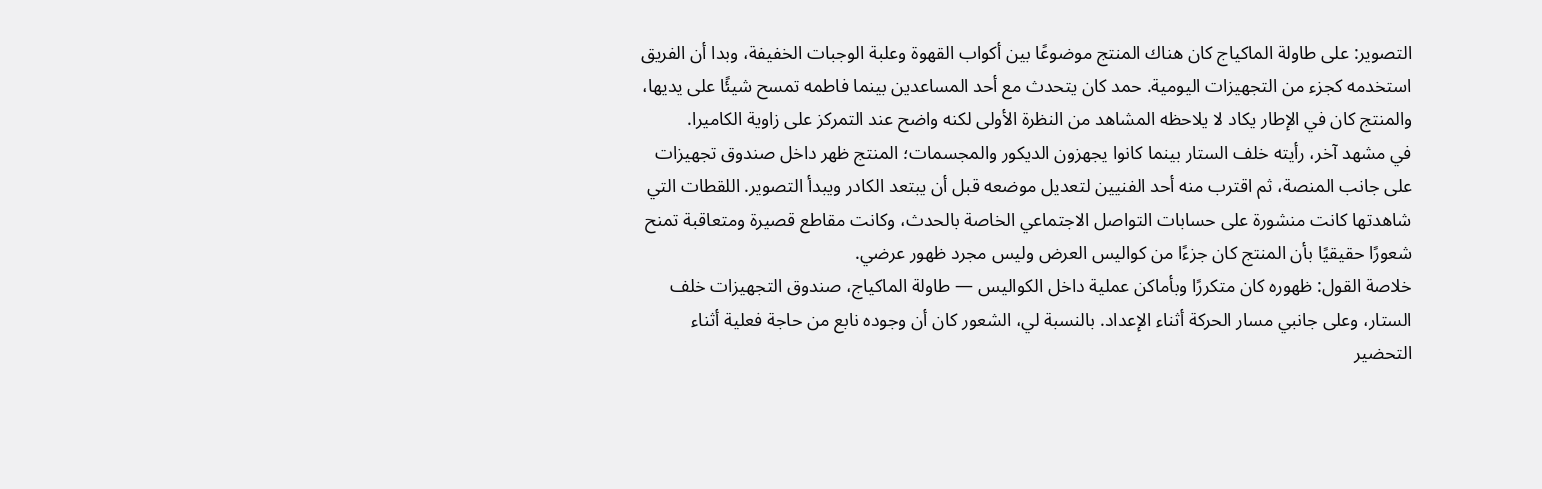التصوير: على طاولة الماكياج كان هناك المنتج موضوعًا بين أكواب القهوة وعلبة الوجبات الخفيفة، وبدا أن الفريق استخدمه كجزء من التجهيزات اليومية. حمد كان يتحدث مع أحد المساعدين بينما فاطمه تمسح شيئًا على يديها، والمنتج كان في الإطار يكاد لا يلاحظه المشاهد من النظرة الأولى لكنه واضح عند التمركز على زاوية الكاميرا.
في مشهد آخر، رأيته خلف الستار بينما كانوا يجهزون الديكور والمجسمات؛ المنتج ظهر داخل صندوق تجهيزات على جانب المنصة، ثم اقترب منه أحد الفنيين لتعديل موضعه قبل أن يبتعد الكادر ويبدأ التصوير. اللقطات التي شاهدتها كانت منشورة على حسابات التواصل الاجتماعي الخاصة بالحدث، وكانت مقاطع قصيرة ومتعاقبة تمنح شعورًا حقيقيًا بأن المنتج كان جزءًا من كواليس العرض وليس مجرد ظهور عرضي.
خلاصة القول: ظهوره كان متكررًا وبأماكن عملية داخل الكواليس — طاولة الماكياج، صندوق التجهيزات خلف الستار، وعلى جانبي مسار الحركة أثناء الإعداد. بالنسبة لي، الشعور كان أن وجوده نابع من حاجة فعلية أثناء التحضير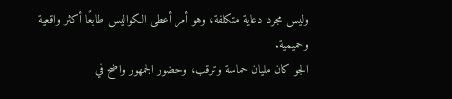وليس مجرد دعاية متكلفة، وهو أمر أعطى الكواليس طابعًا أكثر واقعية وحميمية.
الجو كان مليان حماسة وترقب، وحضور الجمهور واضح في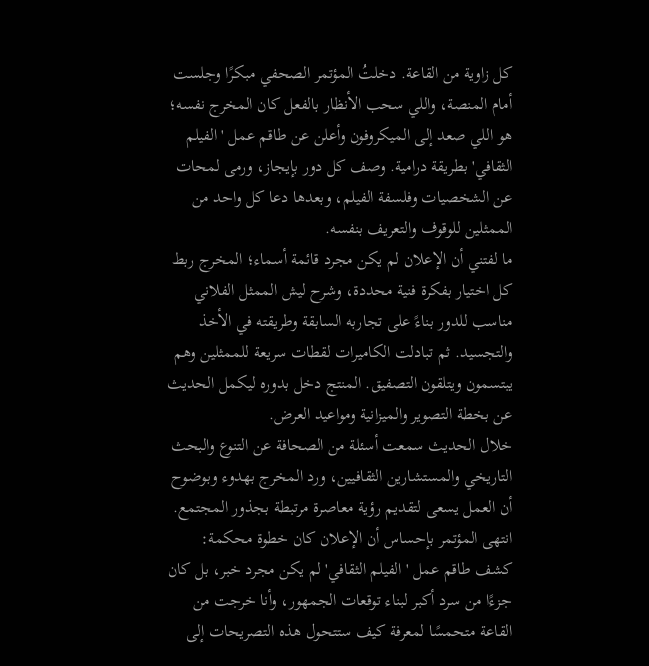كل زاوية من القاعة. دخلتُ المؤتمر الصحفي مبكرًا وجلست أمام المنصة، واللي سحب الأنظار بالفعل كان المخرج نفسه؛ هو اللي صعد إلى الميكروفون وأعلن عن طاقم عمل 'الفيلم الثقافي' بطريقة درامية. وصف كل دور بإيجاز، ورمى لمحات عن الشخصيات وفلسفة الفيلم، وبعدها دعا كل واحد من الممثلين للوقوف والتعريف بنفسه.
ما لفتني أن الإعلان لم يكن مجرد قائمة أسماء؛ المخرج ربط كل اختيار بفكرة فنية محددة، وشرح ليش الممثل الفلاني مناسب للدور بناءً على تجاربه السابقة وطريقته في الأخذ والتجسيد. ثم تبادلت الكاميرات لقطات سريعة للممثلين وهم يبتسمون ويتلقون التصفيق. المنتج دخل بدوره ليكمل الحديث عن بخطة التصوير والميزانية ومواعيد العرض.
خلال الحديث سمعت أسئلة من الصحافة عن التنوع والبحث التاريخي والمستشارين الثقافيين، ورد المخرج بهدوء وبوضوح أن العمل يسعى لتقديم رؤية معاصرة مرتبطة بجذور المجتمع. انتهى المؤتمر بإحساس أن الإعلان كان خطوة محكمة: كشف طاقم عمل 'الفيلم الثقافي' لم يكن مجرد خبر، بل كان جزءًا من سرد أكبر لبناء توقعات الجمهور، وأنا خرجت من القاعة متحمسًا لمعرفة كيف ستتحول هذه التصريحات إلى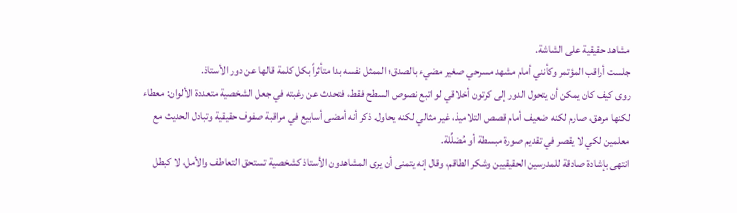مشاهد حقيقية على الشاشة.
جلست أراقب المؤتمر وكأنني أمام مشهد مسرحي صغير مضيء بالصدق؛ الممثل نفسه بدا متأثراً بكل كلمة قالها عن دور الأستاذ.
روى كيف كان يمكن أن يتحول الدور إلى كرتون أخلاقي لو اتبع نصوص السطح فقط، فتحدث عن رغبته في جعل الشخصية متعددة الألوان: معطاء لكنها مرهق، صارم لكنه ضعيف أمام قصص التلاميذ، غير مثالي لكنه يحاول. ذكر أنه أمضى أسابيع في مراقبة صفوف حقيقية وتبادل الحديث مع معلمين لكي لا يقصر في تقديم صورة مبسطة أو مُضلِّلة.
انتهى بإشادة صادقة للمدرسين الحقيقيين وشكر الطاقم، وقال إنه يتمنى أن يرى المشاهدون الأستاذ كشخصية تستحق التعاطف والأمل، لا كبطل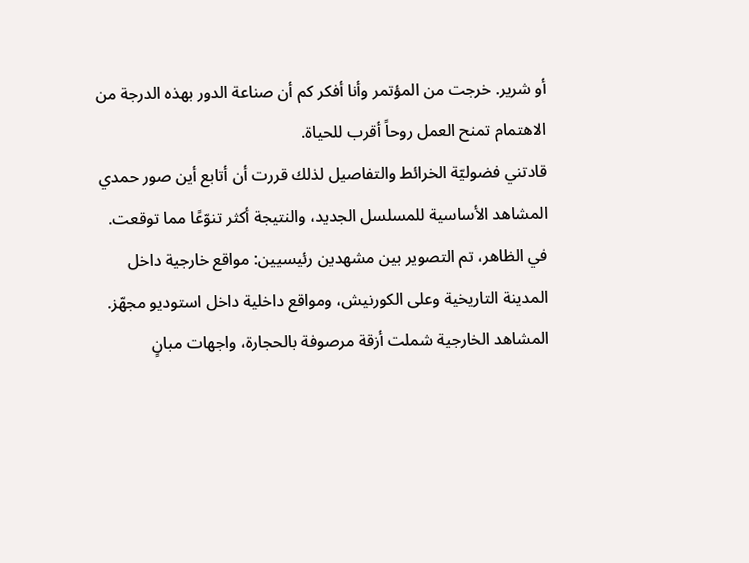أو شرير. خرجت من المؤتمر وأنا أفكر كم أن صناعة الدور بهذه الدرجة من الاهتمام تمنح العمل روحاً أقرب للحياة.
قادتني فضوليّة الخرائط والتفاصيل لذلك قررت أن أتابع أين صور حمدي المشاهد الأساسية للمسلسل الجديد، والنتيجة أكثر تنوّعًا مما توقعت.
في الظاهر، تم التصوير بين مشهدين رئيسيين: مواقع خارجية داخل المدينة التاريخية وعلى الكورنيش، ومواقع داخلية داخل استوديو مجهّز. المشاهد الخارجية شملت أزقة مرصوفة بالحجارة، واجهات مبانٍ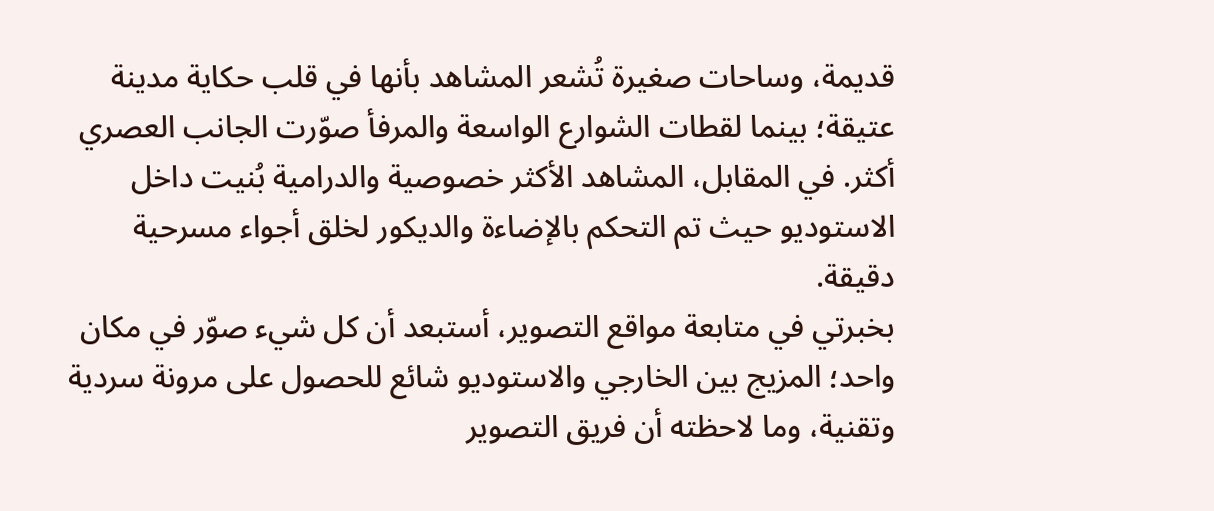قديمة، وساحات صغيرة تُشعر المشاهد بأنها في قلب حكاية مدينة عتيقة؛ بينما لقطات الشوارع الواسعة والمرفأ صوّرت الجانب العصري أكثر. في المقابل، المشاهد الأكثر خصوصية والدرامية بُنيت داخل الاستوديو حيث تم التحكم بالإضاءة والديكور لخلق أجواء مسرحية دقيقة.
بخبرتي في متابعة مواقع التصوير، أستبعد أن كل شيء صوّر في مكان واحد؛ المزيج بين الخارجي والاستوديو شائع للحصول على مرونة سردية وتقنية، وما لاحظته أن فريق التصوير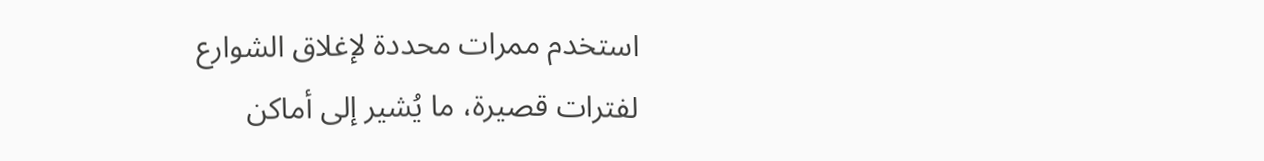استخدم ممرات محددة لإغلاق الشوارع لفترات قصيرة، ما يُشير إلى أماكن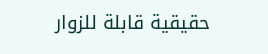حقيقية قابلة للزوار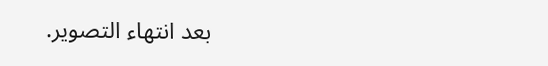بعد انتهاء التصوير.